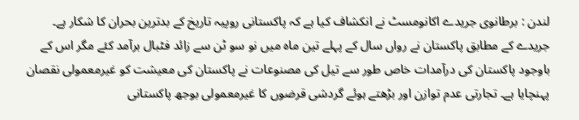لندن : برطانوی جریدے اکانومسٹ نے انکشاف کیا ہے کہ پاکستانی روپیہ تاریخ کے بدترین بحران کا شکار ہے۔ جریدے کے مطابق پاکستان نے رواں سال کے پہلے تین ماہ میں نو سو ٹن سے زائد فٹبال برآمد کئے مگر اس کے باوجود پاکستان کی درآمدات خاص طور سے تیل کی مصنوعات نے پاکستان کی معیشت کو غیرمعمولی نقصان پہنچایا ہے۔ تجارتی عدم توازن اور بڑھتے ہوئے گردشی قرضوں کا غیرمعمولی بوجھ پاکستانی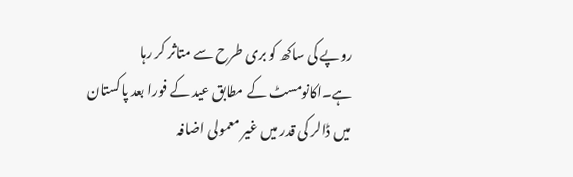روپے کی ساکھ کو بری طرح سے متاثر کر رہا ہے۔اکانومسٹ کے مطابق عید کے فورا بعد پاکستان میں ڈالر کی قدر میں غیر معمولی اضافہ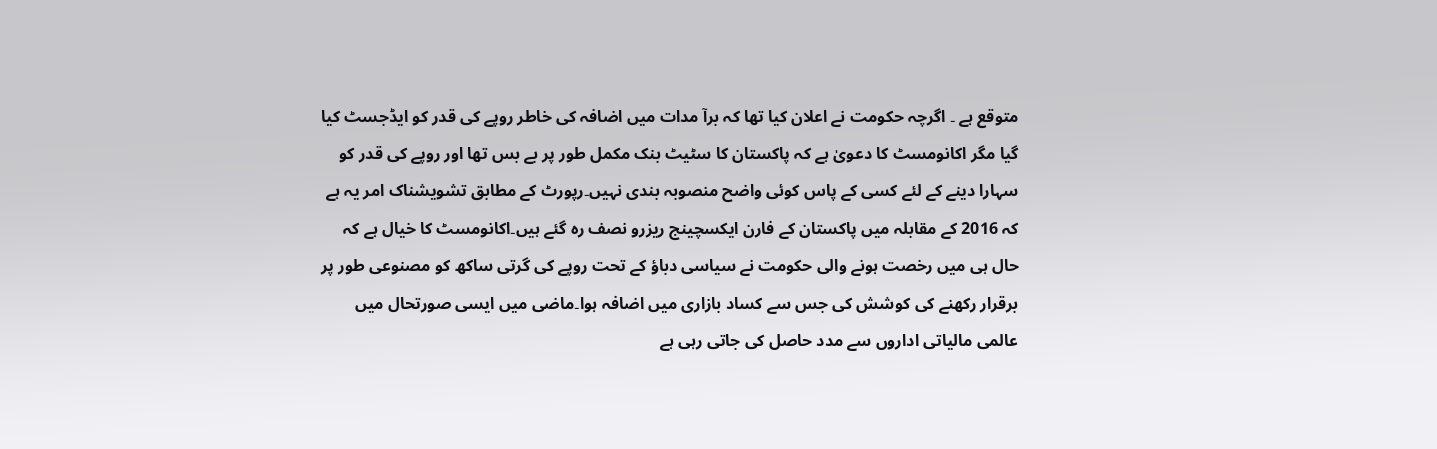متوقع ہے ۔ اگرچہ حکومت نے اعلان کیا تھا کہ برآ مدات میں اضافہ کی خاطر روپے کی قدر کو ایڈجسٹ کیا گیا مگر اکانومسٹ کا دعویٰ ہے کہ پاکستان کا سٹیٹ بنک مکمل طور پر بے بس تھا اور روپے کی قدر کو سہارا دینے کے لئے کسی کے پاس کوئی واضح منصوبہ بندی نہیں۔رپورٹ کے مطابق تشویشناک امر یہ ہے کہ 2016 کے مقابلہ میں پاکستان کے فارن ایکسچینج ریزرو نصف رہ گئے ہیں۔اکانومسٹ کا خیال ہے کہ حال ہی میں رخصت ہونے والی حکومت نے سیاسی دباؤ کے تحت روپے کی گرتی ساکھ کو مصنوعی طور پر برقرار رکھنے کی کوشش کی جس سے کساد بازاری میں اضافہ ہوا۔ماضی میں ایسی صورتحال میں عالمی مالیاتی اداروں سے مدد حاصل کی جاتی رہی ہے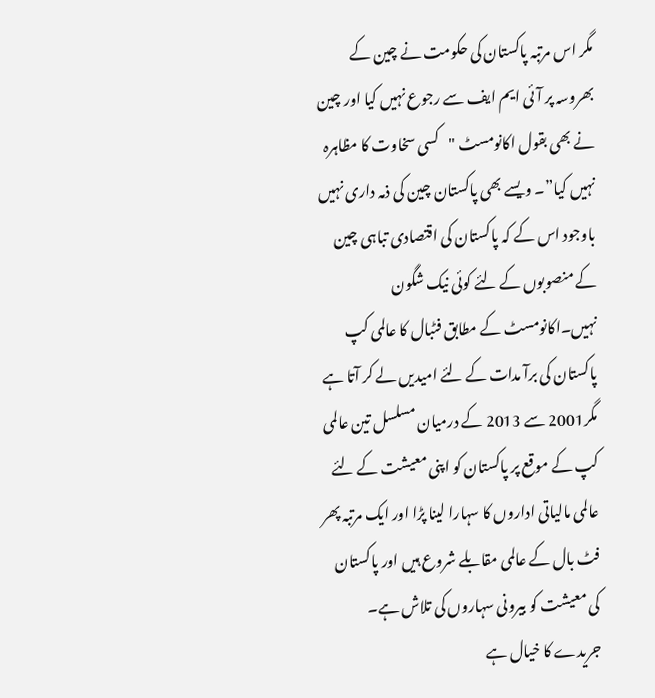مگر اس مرتبہ پاکستان کی حکومت نے چین کے بھروسہ پر آئی ایم ایف سے رجوع نہیں کیا اور چین نے بھی بقول اکانومسٹ "کسی سخاوت کا مظاہرہ نہیں کیا”۔ ویسے بھی پاکستان چین کی ذمہ داری نہیں باوجود اس کے کہ پاکستان کی اقتصادی تباہی چین کے منصوبوں کے لئے کوئی نیک شگون نہیں۔اکانومسٹ کے مطابق فٹبال کا عالمی کپ پاکستان کی برآ مدات کے لئے امیدیں لے کر آتا ہے مگر2001 سے 2013 کے درمیان مسلسل تین عالمی کپ کے موقع پر پاکستان کو اپنی معیشت کے لئے عالمی مالیاتی اداروں کا سہارا لینا پڑا اور ایک مرتبہ پھر فٹ بال کے عالمی مقابلے شروع ہیں اور پاکستان کی معیشت کو بیرونی سہاروں کی تلاش ہے۔ جریدے کا خیال ہے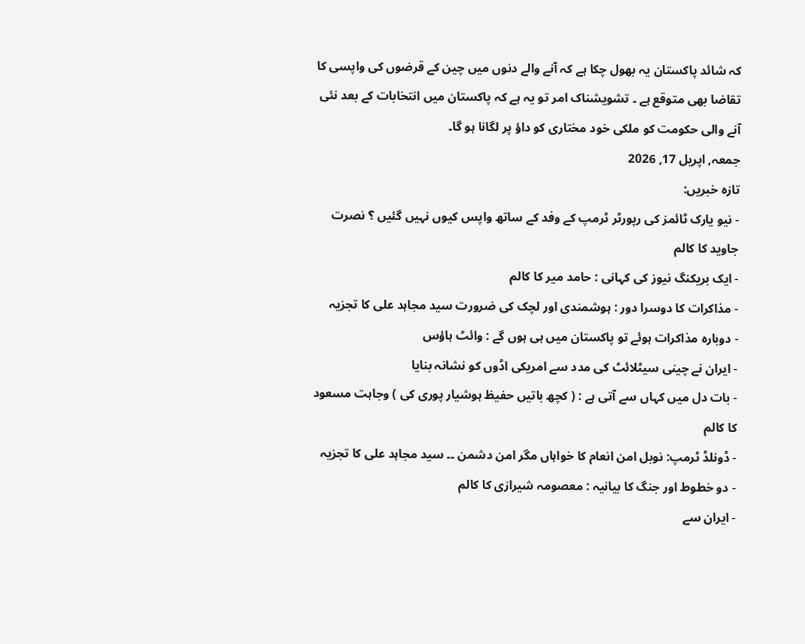کہ شائد پاکستان یہ بھول چکا ہے کہ آنے والے دنوں میں چین کے قرضوں کی واپسی کا تقاضا بھی متوقع ہے ۔ تشویشناک امر تو یہ ہے کہ پاکستان میں انتخابات کے بعد نئی آنے والی حکومت کو ملکی خود مختاری کو داؤ پر لگانا ہو گا۔
جمعہ, اپریل 17, 2026
تازہ خبریں:
- نیو یارک ٹائمز کی رپورٹر ٹرمپ کے وفد کے ساتھ واپس کیوں نہیں گئیں ؟ نصرت جاوید کا کالم
- ایک بریکنگ نیوز کی کہانی : حامد میر کا کالم
- مذاکرات کا دوسرا دور : ہوشمندی اور لچک کی ضرورت سید مجاہد علی کا تجزیہ
- دوبارہ مذاکرات ہوئے تو پاکستان میں ہی ہوں گے : وائٹ ہاؤس
- ایران نے چینی سیٹلائٹ کی مدد سے امریکی اڈوں کو نشانہ بنایا
- بات دل میں کہاں سے آتی ہے : ( کچھ باتیں حفیظ ہوشیار پوری کی ) وجاہت مسعود کا کالم
- ڈونلڈ ٹرمپ: نوبل امن انعام کا خواہاں مگر امن دشمن ۔۔ سید مجاہد علی کا تجزیہ
- دو خطوط اور جنگ کا بیانیہ : معصومہ شیرازی کا کالم
- ایران سے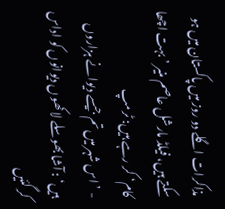مذاکرات اگلے دو روز میں پاکستان میں ہو سکتے ہیں، فیلڈ مارشل عاصم منیر ’بہت اچھا کام‘ کر رہے ہیں: ٹرمپ
- ’ اس شہر میں تم جیسے دیوانے ہزاروں ہیں‘ : آشا بھوسلے لاکھوں دیوانوں کو اداس کر گئیں